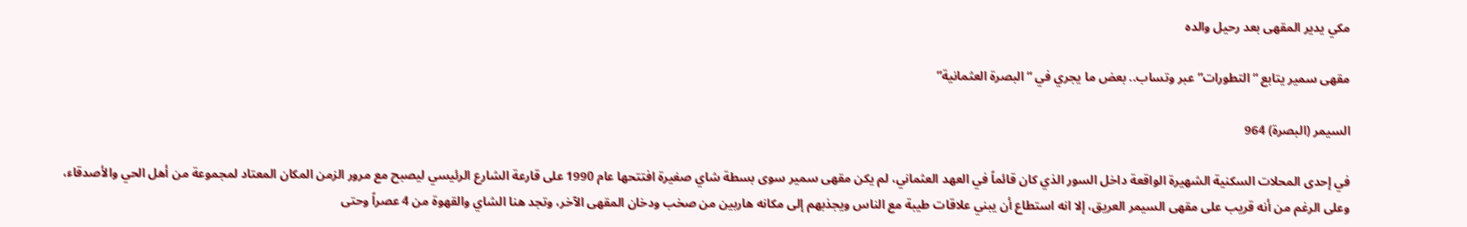مكي يدير المقهى بعد رحيل والده

مقهى سمير يتابع “التطورات” عبر وتساب.. بعض ما يجري في “البصرة العثمانية”

السيمر (البصرة) 964

في إحدى المحلات السكنية الشهيرة الواقعة داخل السور الذي كان قائماً في العهد العثماني، لم يكن مقهى سمير سوى بسطة شاي صغيرة افتتحها عام 1990 على قارعة الشارع الرئيسي ليصبح مع مرور الزمن المكان المعتاد لمجموعة من أهل الحي والأصدقاء، وعلى الرغم من أنه قريب على مقهى السيمر العريق، إلا انه استطاع أن يبني علاقات طيبة مع الناس ويجذبهم إلى مكانه هاربين من صخب ودخان المقهى الآخر، وتجد هنا الشاي والقهوة من 4 عصراً وحتى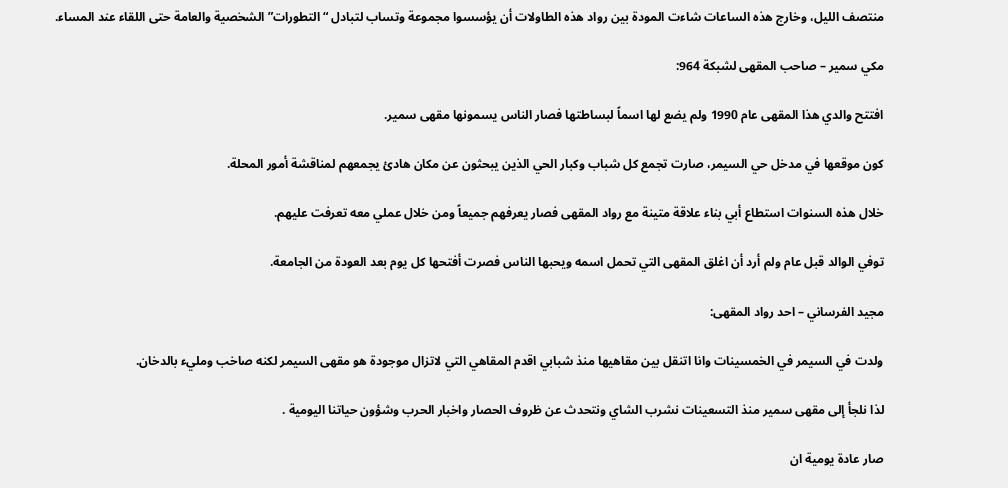منتصف الليل، وخارج هذه الساعات شاءت المودة بين رواد هذه الطاولات أن يؤسسوا مجموعة وتساب لتبادل “التطورات” الشخصية والعامة حتى اللقاء عند المساء.

مكي سمير – صاحب المقهى لشبكة 964:

افتتح والدي هذا المقهى عام 1990 ولم يضع لها اسماً لبساطتها فصار الناس يسمونها مقهى سمير.

كون موقعها في مدخل حي السيمر، صارت تجمع كل شباب وكبار الحي الذين يبحثون عن مكان هادئ يجمعهم لمناقشة أمور المحلة.

خلال هذه السنوات استطاع أبي بناء علاقة متينة مع رواد المقهى فصار يعرفهم جميعاً ومن خلال عملي معه تعرفت عليهم.

توفي الوالد قبل عام ولم أرد أن اغلق المقهى التي تحمل اسمه ويحبها الناس فصرت أفتحها كل يوم بعد العودة من الجامعة.

مجيد الفرساني – احد رواد المقهى:

ولدت في السيمر في الخمسينات وانا اتنقل بين مقاهيها منذ شبابي اقدم المقاهي التي لاتزال موجودة هو مقهى السيمر لكنه صاخب ومليء بالدخان.

لذا نلجأ إلى مقهى سمير منذ التسعينات نشرب الشاي ونتحدث عن ظروف الحصار واخبار الحرب وشؤون حياتنا اليومية .

صار عادة يومية ان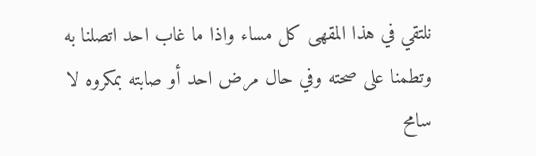نلتقي في هذا المقهى كل مساء واذا ما غاب احد اتصلنا به وتطمنا على صحته وفي حال مرض احد أو صابته بمكروه لا سامح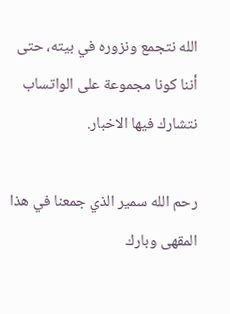الله نتجمع ونزوره في بيته، حتى أننا كونا مجموعة على الواتساب نتشارك فيها الاخبار.

رحم الله سمير الذي جمعنا في هذا المقهى وبارك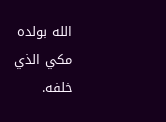الله بولده مكي الذي خلفه.